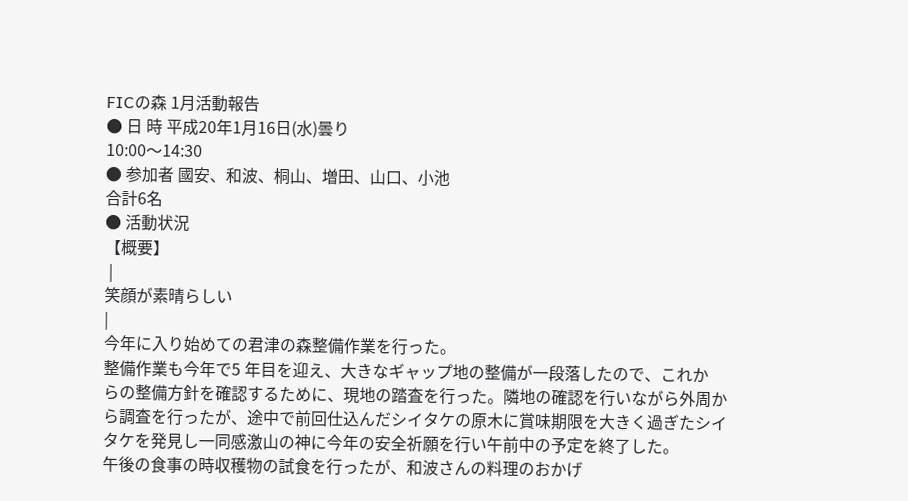FICの森 1月活動報告
● 日 時 平成20年1月16日(水)曇り
10:00〜14:30
● 参加者 國安、和波、桐山、増田、山口、小池
合計6名
● 活動状況
【概要】
 |
笑顔が素晴らしい
|
今年に入り始めての君津の森整備作業を行った。
整備作業も今年で5 年目を迎え、大きなギャップ地の整備が一段落したので、これか
らの整備方針を確認するために、現地の踏査を行った。隣地の確認を行いながら外周か
ら調査を行ったが、途中で前回仕込んだシイタケの原木に賞味期限を大きく過ぎたシイ
タケを発見し一同感激山の神に今年の安全祈願を行い午前中の予定を終了した。
午後の食事の時収穫物の試食を行ったが、和波さんの料理のおかげ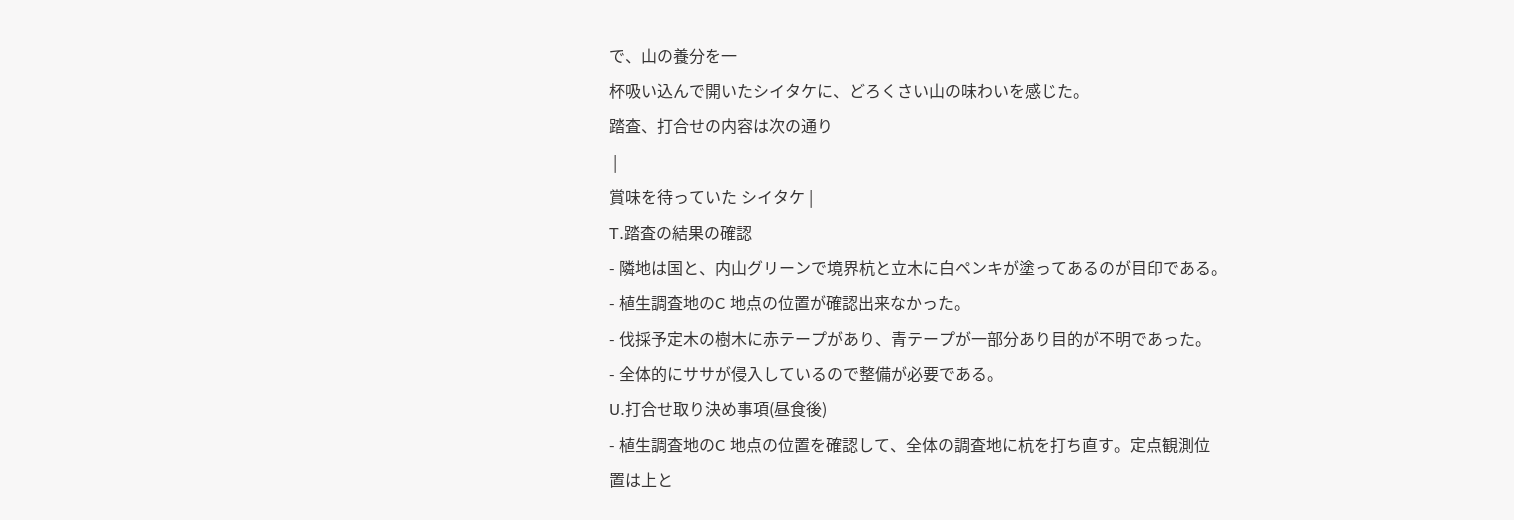で、山の養分を一
杯吸い込んで開いたシイタケに、どろくさい山の味わいを感じた。
踏査、打合せの内容は次の通り
 |
賞味を待っていた シイタケ |
T.踏査の結果の確認
- 隣地は国と、内山グリーンで境界杭と立木に白ペンキが塗ってあるのが目印である。
- 植生調査地のC 地点の位置が確認出来なかった。
- 伐採予定木の樹木に赤テープがあり、青テープが一部分あり目的が不明であった。
- 全体的にササが侵入しているので整備が必要である。
U.打合せ取り決め事項(昼食後)
- 植生調査地のC 地点の位置を確認して、全体の調査地に杭を打ち直す。定点観測位
置は上と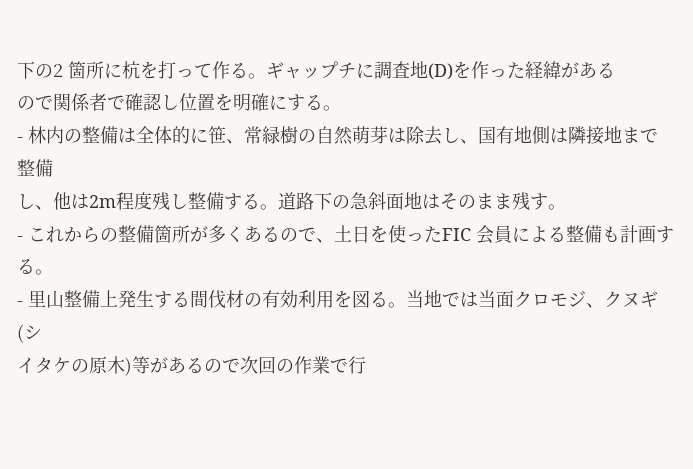下の2 箇所に杭を打って作る。ギャップチに調査地(D)を作った経緯がある
ので関係者で確認し位置を明確にする。
- 林内の整備は全体的に笹、常緑樹の自然萌芽は除去し、国有地側は隣接地まで整備
し、他は2m程度残し整備する。道路下の急斜面地はそのまま残す。
- これからの整備箇所が多くあるので、土日を使ったFIC 会員による整備も計画する。
- 里山整備上発生する間伐材の有効利用を図る。当地では当面クロモジ、クヌギ(シ
イタケの原木)等があるので次回の作業で行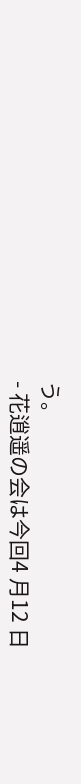う。
- 花逍遥の会は今回4 月12 日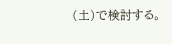(土)で検討する。